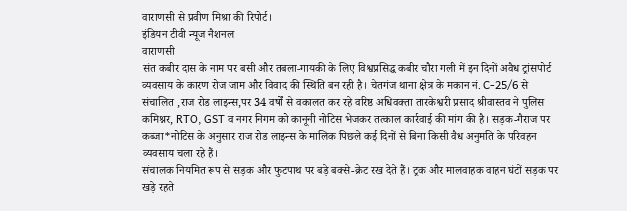वाराणसी से प्रवीण मिश्रा की रिपोर्ट।
इंडियन टीवी न्यूज नैशनल
वाराणसी
संत कबीर दास के नाम पर बसी और तबला-गायकी के लिए विश्वप्रसिद्ध कबीर चौरा गली में इन दिनों अवैध ट्रांसपोर्ट व्यवसाय के कारण रोज जाम और विवाद की स्थिति बन रही है। चेतगंज थाना क्षेत्र के मकान नं. C-25/6 से संचालित ,राज रोड लाइन्स,पर 34 वर्षों से वकालत कर रहे वरिष्ठ अधिवक्ता तारकेश्वरी प्रसाद श्रीवास्तव ने पुलिस कमिश्नर, RTO, GST व नगर निगम को कानूनी नोटिस भेजकर तत्काल कार्रवाई की मांग की है। सड़क-गैराज पर कब्जा*नोटिस के अनुसार राज रोड लाइन्स के मालिक पिछले कई दिनों से बिना किसी वैध अनुमति के परिवहन व्यवसाय चला रहे हैं।
संचालक नियमित रूप से सड़क और फुटपाथ पर बड़े बक्से-क्रेट रख देते हैं। ट्रक और मालवाहक वाहन घंटों सड़क पर खड़े रहते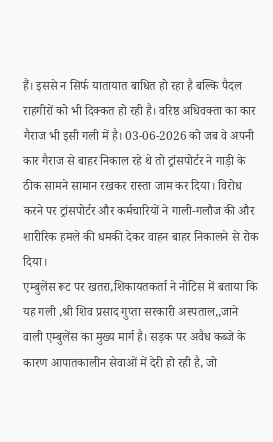हैं। इससे न सिर्फ यातायात बाधित हो रहा है बल्कि पैदल राहगीरों को भी दिक्कत हो रही है। वरिष्ठ अधिवक्ता का कार गैराज भी इसी गली में है। 03-06-2026 को जब वे अपनी कार गैराज से बाहर निकाल रहे थे तो ट्रांसपोर्टर ने गाड़ी के ठीक सामने सामान रखकर रास्ता जाम कर दिया। विरोध करने पर ट्रांसपोर्टर और कर्मचारियों ने गाली-गलौज की और शारीरिक हमले की धमकी देकर वाहन बाहर निकालने से रोक दिया।
एम्बुलेंस रूट पर खतरा,शिकायतकर्ता ने नोटिस में बताया कि यह गली ,श्री शिव प्रसाद गुप्ता सरकारी अस्पताल,,जाने वाली एम्बुलेंस का मुख्य मार्ग है। सड़क पर अवैध कब्जे के कारण आपातकालीन सेवाओं में देरी हो रही है, जो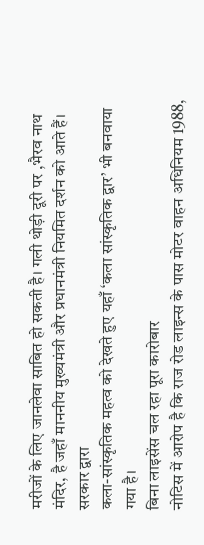मरीजों के लिए जानलेवा साबित हो सकती है। गली थोड़ी दूरी पर ,भैरव नाथ मंदिर, है जहाँ माननीय मुख्यमंत्री और प्रधानमंत्री नियमित दर्शन को आते हैं। सरकार द्वारा
कला-सांस्कृतिक महत्व को देखते हुए यहाँ ‘कला सांस्कृतिक द्वार’ भी बनवाया गया है।
बिना लाइसेंस चल रहा पूरा कारोबार
नोटिस में आरोप है कि राज रोड लाइन्स के पास मोटर वाहन अधिनियम 1988,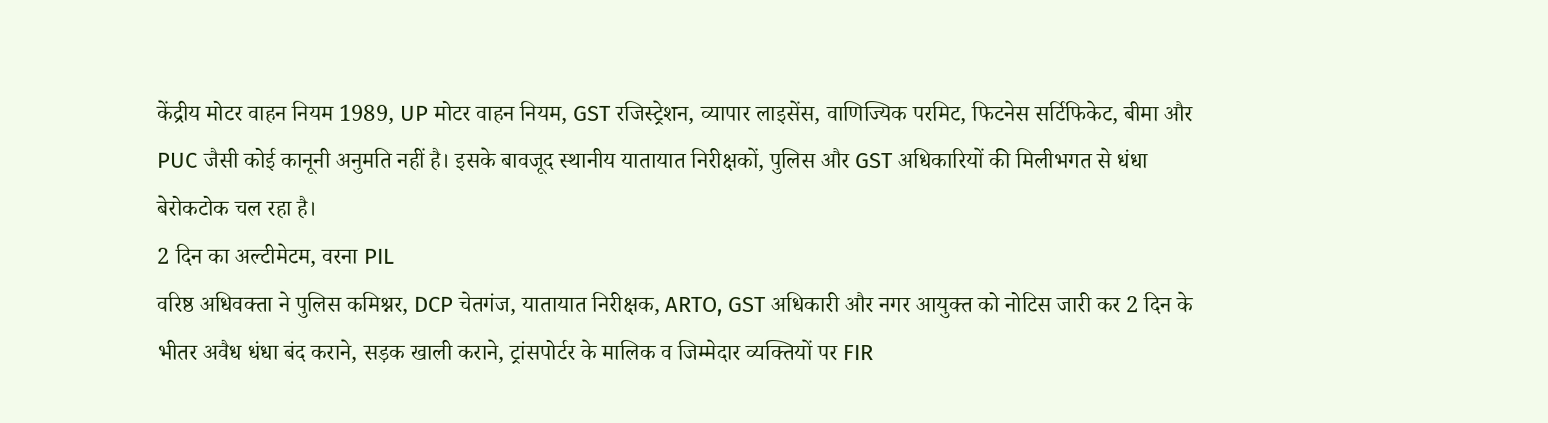केंद्रीय मोटर वाहन नियम 1989, UP मोटर वाहन नियम, GST रजिस्ट्रेशन, व्यापार लाइसेंस, वाणिज्यिक परमिट, फिटनेस सर्टिफिकेट, बीमा और PUC जैसी कोई कानूनी अनुमति नहीं है। इसके बावजूद स्थानीय यातायात निरीक्षकों, पुलिस और GST अधिकारियों की मिलीभगत से धंधा बेरोकटोक चल रहा है।
2 दिन का अल्टीमेटम, वरना PIL
वरिष्ठ अधिवक्ता ने पुलिस कमिश्नर, DCP चेतगंज, यातायात निरीक्षक, ARTO, GST अधिकारी और नगर आयुक्त को नोटिस जारी कर 2 दिन के भीतर अवैध धंधा बंद कराने, सड़क खाली कराने, ट्रांसपोर्टर के मालिक व जिम्मेदार व्यक्तियों पर FIR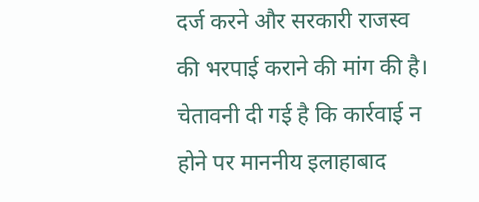दर्ज करने और सरकारी राजस्व की भरपाई कराने की मांग की है। चेतावनी दी गई है कि कार्रवाई न होने पर माननीय इलाहाबाद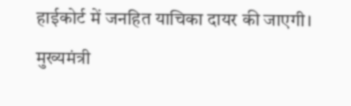हाईकोर्ट में जनहित याचिका दायर की जाएगी। मुख्यमंत्री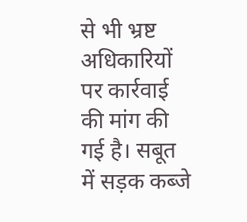से भी भ्रष्ट अधिकारियों पर कार्रवाई की मांग की गई है। सबूत में सड़क कब्जे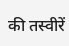की तस्वीरें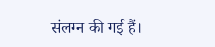संलग्न की गई हैं।